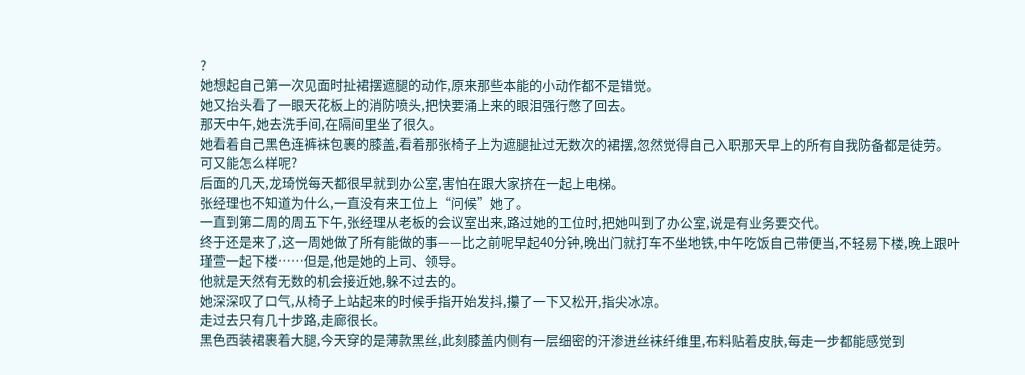?
她想起自己第一次见面时扯裙摆遮腿的动作,原来那些本能的小动作都不是错觉。
她又抬头看了一眼天花板上的消防喷头,把快要涌上来的眼泪强行憋了回去。
那天中午,她去洗手间,在隔间里坐了很久。
她看着自己黑色连裤袜包裹的膝盖,看着那张椅子上为遮腿扯过无数次的裙摆,忽然觉得自己入职那天早上的所有自我防备都是徒劳。
可又能怎么样呢?
后面的几天,龙琦悦每天都很早就到办公室,害怕在跟大家挤在一起上电梯。
张经理也不知道为什么,一直没有来工位上“问候”她了。
一直到第二周的周五下午,张经理从老板的会议室出来,路过她的工位时,把她叫到了办公室,说是有业务要交代。
终于还是来了,这一周她做了所有能做的事——比之前呢早起40分钟,晚出门就打车不坐地铁,中午吃饭自己带便当,不轻易下楼,晚上跟叶瑾萱一起下楼……但是,他是她的上司、领导。
他就是天然有无数的机会接近她,躲不过去的。
她深深叹了口气,从椅子上站起来的时候手指开始发抖,攥了一下又松开,指尖冰凉。
走过去只有几十步路,走廊很长。
黑色西装裙裹着大腿,今天穿的是薄款黑丝,此刻膝盖内侧有一层细密的汗渗进丝袜纤维里,布料贴着皮肤,每走一步都能感觉到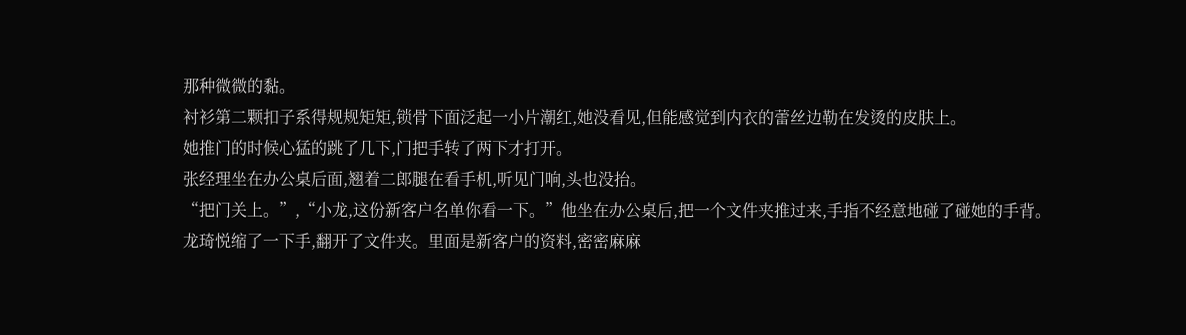那种微微的黏。
衬衫第二颗扣子系得规规矩矩,锁骨下面泛起一小片潮红,她没看见,但能感觉到内衣的蕾丝边勒在发烫的皮肤上。
她推门的时候心猛的跳了几下,门把手转了两下才打开。
张经理坐在办公桌后面,翘着二郎腿在看手机,听见门响,头也没抬。
“把门关上。”,“小龙,这份新客户名单你看一下。”他坐在办公桌后,把一个文件夹推过来,手指不经意地碰了碰她的手背。
龙琦悦缩了一下手,翻开了文件夹。里面是新客户的资料,密密麻麻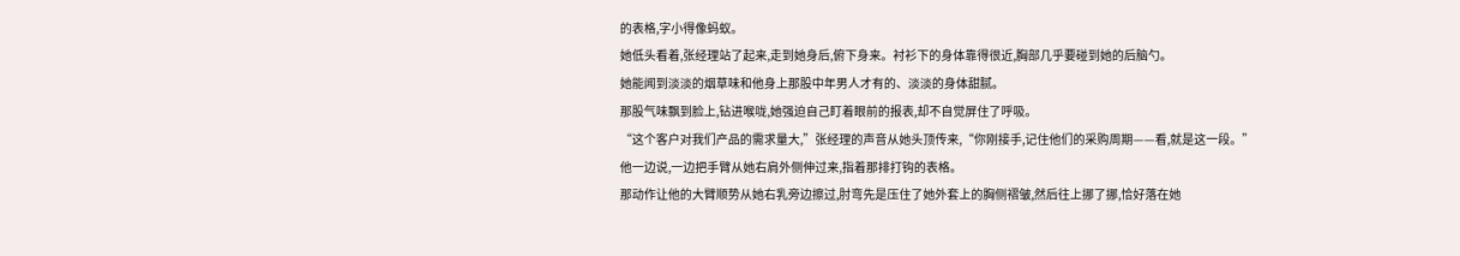的表格,字小得像蚂蚁。
她低头看着,张经理站了起来,走到她身后,俯下身来。衬衫下的身体靠得很近,胸部几乎要碰到她的后脑勺。
她能闻到淡淡的烟草味和他身上那股中年男人才有的、淡淡的身体甜腻。
那股气味飘到脸上,钻进喉咙,她强迫自己盯着眼前的报表,却不自觉屏住了呼吸。
“这个客户对我们产品的需求量大,”张经理的声音从她头顶传来,“你刚接手,记住他们的采购周期——看,就是这一段。”
他一边说,一边把手臂从她右肩外侧伸过来,指着那排打钩的表格。
那动作让他的大臂顺势从她右乳旁边擦过,肘弯先是压住了她外套上的胸侧褶皱,然后往上挪了挪,恰好落在她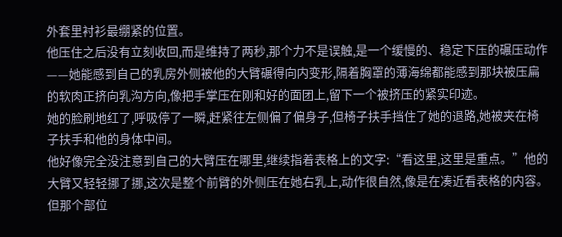外套里衬衫最绷紧的位置。
他压住之后没有立刻收回,而是维持了两秒,那个力不是误触,是一个缓慢的、稳定下压的碾压动作——她能感到自己的乳房外侧被他的大臂碾得向内变形,隔着胸罩的薄海绵都能感到那块被压扁的软肉正挤向乳沟方向,像把手掌压在刚和好的面团上,留下一个被挤压的紧实印迹。
她的脸刷地红了,呼吸停了一瞬,赶紧往左侧偏了偏身子,但椅子扶手挡住了她的退路,她被夹在椅子扶手和他的身体中间。
他好像完全没注意到自己的大臂压在哪里,继续指着表格上的文字:“看这里,这里是重点。”他的大臂又轻轻挪了挪,这次是整个前臂的外侧压在她右乳上,动作很自然,像是在凑近看表格的内容。
但那个部位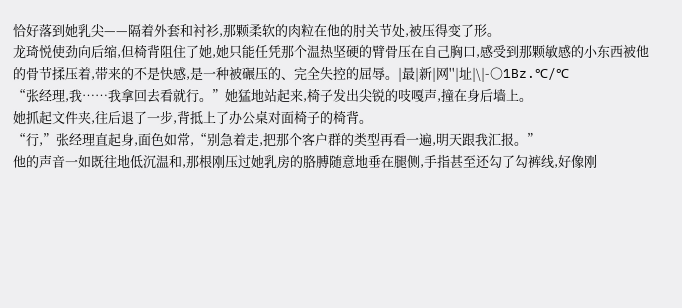恰好落到她乳尖——隔着外套和衬衫,那颗柔软的肉粒在他的肘关节处,被压得变了形。
龙琦悦使劲向后缩,但椅背阻住了她,她只能任凭那个温热坚硬的臂骨压在自己胸口,感受到那颗敏感的小东西被他的骨节揉压着,带来的不是快感,是一种被碾压的、完全失控的屈辱。|最|新|网''|址|\|-〇1Bz.℃/℃
“张经理,我……我拿回去看就行。”她猛地站起来,椅子发出尖锐的吱嘎声,撞在身后墙上。
她抓起文件夹,往后退了一步,背抵上了办公桌对面椅子的椅背。
“行,”张经理直起身,面色如常,“别急着走,把那个客户群的类型再看一遍,明天跟我汇报。”
他的声音一如既往地低沉温和,那根刚压过她乳房的胳膊随意地垂在腿侧,手指甚至还勾了勾裤线,好像刚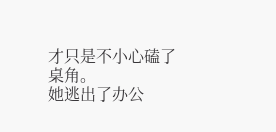才只是不小心磕了桌角。
她逃出了办公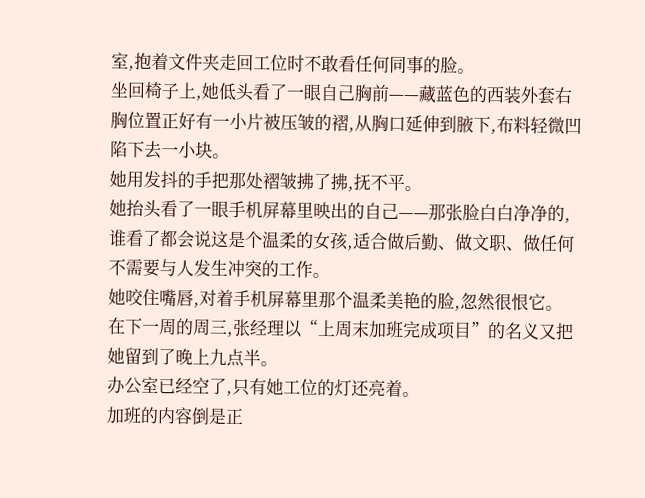室,抱着文件夹走回工位时不敢看任何同事的脸。
坐回椅子上,她低头看了一眼自己胸前——藏蓝色的西装外套右胸位置正好有一小片被压皱的褶,从胸口延伸到腋下,布料轻微凹陷下去一小块。
她用发抖的手把那处褶皱拂了拂,抚不平。
她抬头看了一眼手机屏幕里映出的自己——那张脸白白净净的,谁看了都会说这是个温柔的女孩,适合做后勤、做文职、做任何不需要与人发生冲突的工作。
她咬住嘴唇,对着手机屏幕里那个温柔美艳的脸,忽然很恨它。
在下一周的周三,张经理以“上周末加班完成项目”的名义又把她留到了晚上九点半。
办公室已经空了,只有她工位的灯还亮着。
加班的内容倒是正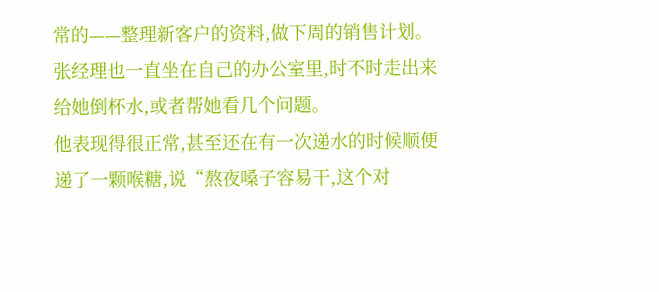常的——整理新客户的资料,做下周的销售计划。
张经理也一直坐在自己的办公室里,时不时走出来给她倒杯水,或者帮她看几个问题。
他表现得很正常,甚至还在有一次递水的时候顺便递了一颗喉糖,说“熬夜嗓子容易干,这个对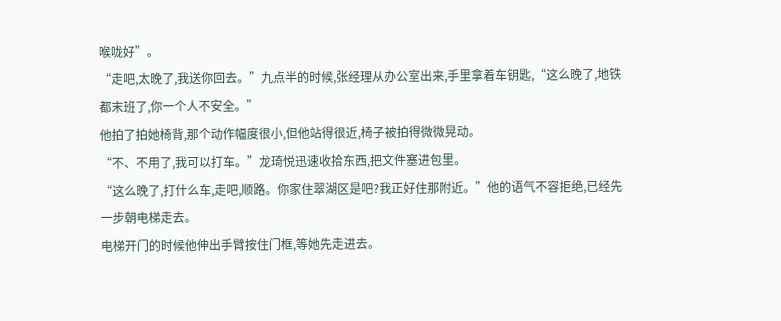喉咙好”。
“走吧,太晚了,我送你回去。”九点半的时候,张经理从办公室出来,手里拿着车钥匙,“这么晚了,地铁都末班了,你一个人不安全。”
他拍了拍她椅背,那个动作幅度很小,但他站得很近,椅子被拍得微微晃动。
“不、不用了,我可以打车。”龙琦悦迅速收拾东西,把文件塞进包里。
“这么晚了,打什么车,走吧,顺路。你家住翠湖区是吧?我正好住那附近。”他的语气不容拒绝,已经先一步朝电梯走去。
电梯开门的时候他伸出手臂按住门框,等她先走进去。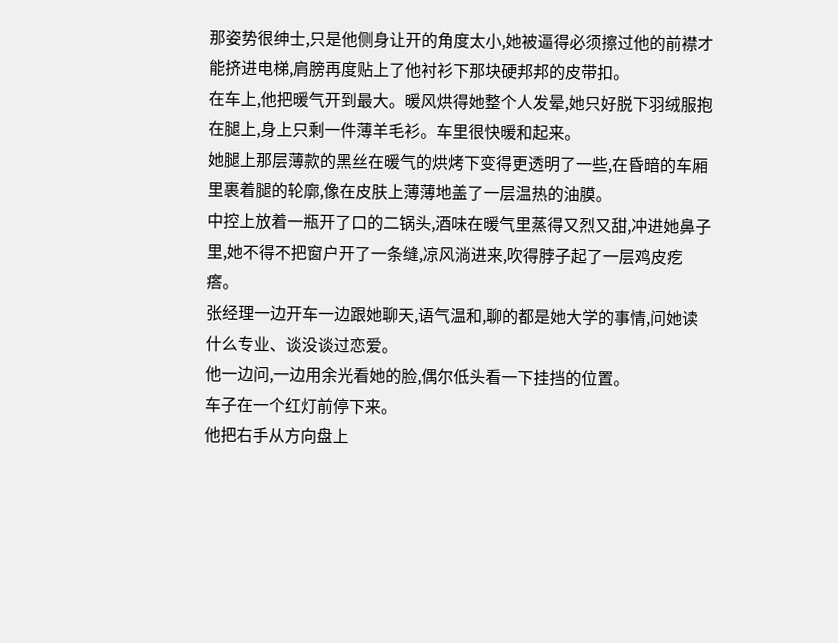那姿势很绅士,只是他侧身让开的角度太小,她被逼得必须擦过他的前襟才能挤进电梯,肩膀再度贴上了他衬衫下那块硬邦邦的皮带扣。
在车上,他把暖气开到最大。暖风烘得她整个人发晕,她只好脱下羽绒服抱在腿上,身上只剩一件薄羊毛衫。车里很快暖和起来。
她腿上那层薄款的黑丝在暖气的烘烤下变得更透明了一些,在昏暗的车厢里裹着腿的轮廓,像在皮肤上薄薄地盖了一层温热的油膜。
中控上放着一瓶开了口的二锅头,酒味在暖气里蒸得又烈又甜,冲进她鼻子里,她不得不把窗户开了一条缝,凉风淌进来,吹得脖子起了一层鸡皮疙瘩。
张经理一边开车一边跟她聊天,语气温和,聊的都是她大学的事情,问她读什么专业、谈没谈过恋爱。
他一边问,一边用余光看她的脸,偶尔低头看一下挂挡的位置。
车子在一个红灯前停下来。
他把右手从方向盘上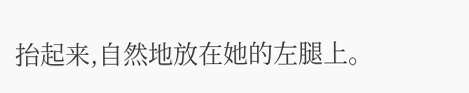抬起来,自然地放在她的左腿上。